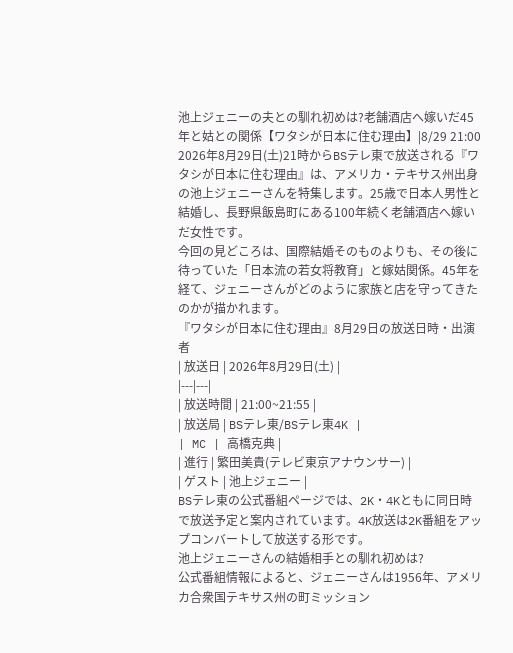池上ジェニーの夫との馴れ初めは?老舗酒店へ嫁いだ45年と姑との関係【ワタシが日本に住む理由】|8/29 21:00
2026年8月29日(土)21時からBSテレ東で放送される『ワタシが日本に住む理由』は、アメリカ・テキサス州出身の池上ジェニーさんを特集します。25歳で日本人男性と結婚し、長野県飯島町にある100年続く老舗酒店へ嫁いだ女性です。
今回の見どころは、国際結婚そのものよりも、その後に待っていた「日本流の若女将教育」と嫁姑関係。45年を経て、ジェニーさんがどのように家族と店を守ってきたのかが描かれます。
『ワタシが日本に住む理由』8月29日の放送日時・出演者
| 放送日 | 2026年8月29日(土) |
|---|---|
| 放送時間 | 21:00~21:55 |
| 放送局 | BSテレ東/BSテレ東4K |
| MC | 高橋克典 |
| 進行 | 繁田美貴(テレビ東京アナウンサー) |
| ゲスト | 池上ジェニー |
BSテレ東の公式番組ページでは、2K・4Kともに同日時で放送予定と案内されています。4K放送は2K番組をアップコンバートして放送する形です。
池上ジェニーさんの結婚相手との馴れ初めは?
公式番組情報によると、ジェニーさんは1956年、アメリカ合衆国テキサス州の町ミッション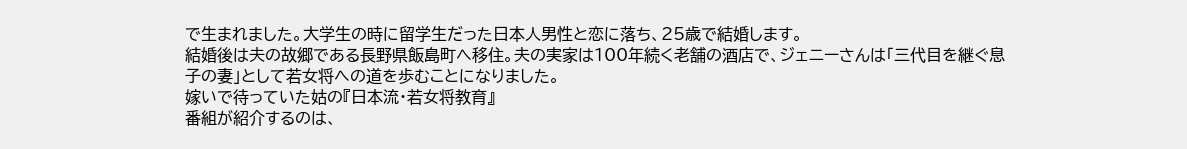で生まれました。大学生の時に留学生だった日本人男性と恋に落ち、25歳で結婚します。
結婚後は夫の故郷である長野県飯島町へ移住。夫の実家は100年続く老舗の酒店で、ジェニーさんは「三代目を継ぐ息子の妻」として若女将への道を歩むことになりました。
嫁いで待っていた姑の『日本流・若女将教育』
番組が紹介するのは、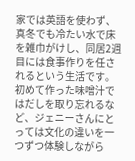家では英語を使わず、真冬でも冷たい水で床を雑巾がけし、同居2週目には食事作りを任されるという生活です。初めて作った味噌汁ではだしを取り忘れるなど、ジェニーさんにとっては文化の違いを一つずつ体験しながら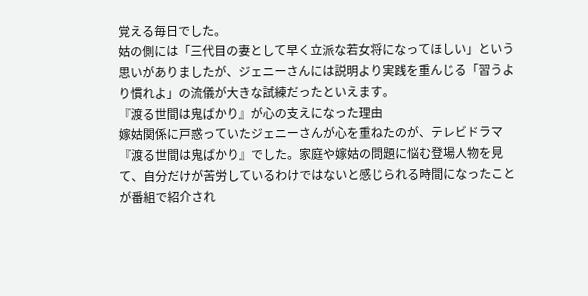覚える毎日でした。
姑の側には「三代目の妻として早く立派な若女将になってほしい」という思いがありましたが、ジェニーさんには説明より実践を重んじる「習うより慣れよ」の流儀が大きな試練だったといえます。
『渡る世間は鬼ばかり』が心の支えになった理由
嫁姑関係に戸惑っていたジェニーさんが心を重ねたのが、テレビドラマ『渡る世間は鬼ばかり』でした。家庭や嫁姑の問題に悩む登場人物を見て、自分だけが苦労しているわけではないと感じられる時間になったことが番組で紹介され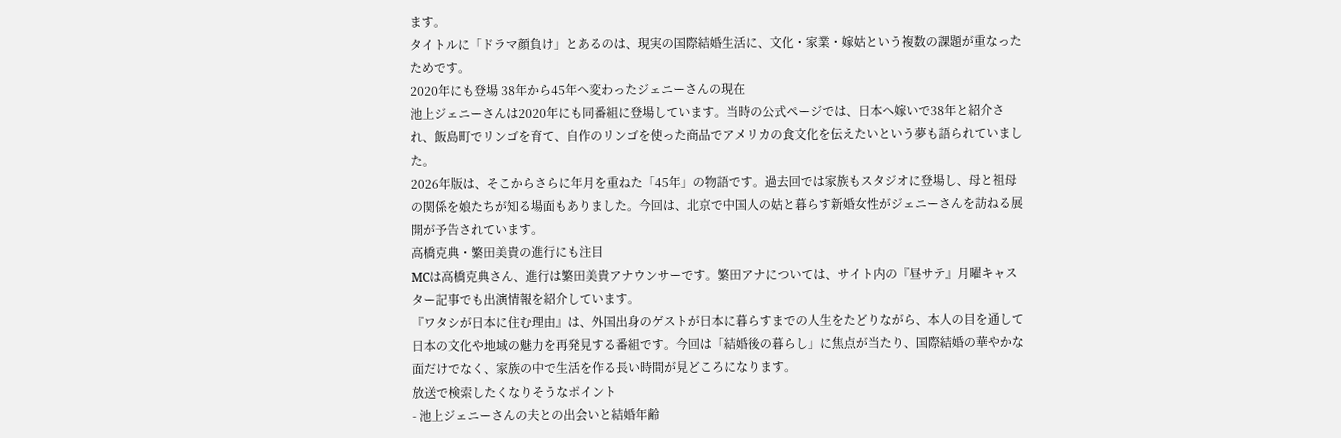ます。
タイトルに「ドラマ顔負け」とあるのは、現実の国際結婚生活に、文化・家業・嫁姑という複数の課題が重なったためです。
2020年にも登場 38年から45年へ変わったジェニーさんの現在
池上ジェニーさんは2020年にも同番組に登場しています。当時の公式ページでは、日本へ嫁いで38年と紹介され、飯島町でリンゴを育て、自作のリンゴを使った商品でアメリカの食文化を伝えたいという夢も語られていました。
2026年版は、そこからさらに年月を重ねた「45年」の物語です。過去回では家族もスタジオに登場し、母と祖母の関係を娘たちが知る場面もありました。今回は、北京で中国人の姑と暮らす新婚女性がジェニーさんを訪ねる展開が予告されています。
高橋克典・繁田美貴の進行にも注目
MCは高橋克典さん、進行は繁田美貴アナウンサーです。繁田アナについては、サイト内の『昼サテ』月曜キャスター記事でも出演情報を紹介しています。
『ワタシが日本に住む理由』は、外国出身のゲストが日本に暮らすまでの人生をたどりながら、本人の目を通して日本の文化や地域の魅力を再発見する番組です。今回は「結婚後の暮らし」に焦点が当たり、国際結婚の華やかな面だけでなく、家族の中で生活を作る長い時間が見どころになります。
放送で検索したくなりそうなポイント
- 池上ジェニーさんの夫との出会いと結婚年齢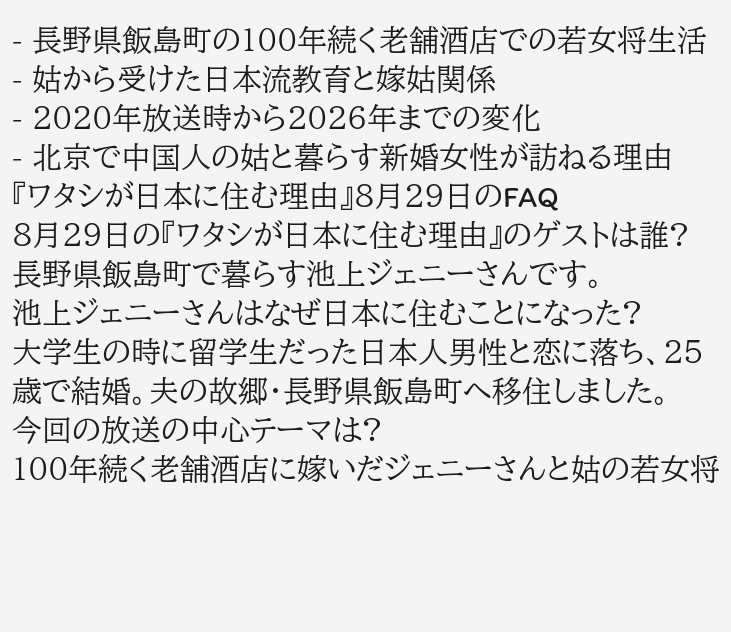- 長野県飯島町の100年続く老舗酒店での若女将生活
- 姑から受けた日本流教育と嫁姑関係
- 2020年放送時から2026年までの変化
- 北京で中国人の姑と暮らす新婚女性が訪ねる理由
『ワタシが日本に住む理由』8月29日のFAQ
8月29日の『ワタシが日本に住む理由』のゲストは誰?
長野県飯島町で暮らす池上ジェニーさんです。
池上ジェニーさんはなぜ日本に住むことになった?
大学生の時に留学生だった日本人男性と恋に落ち、25歳で結婚。夫の故郷・長野県飯島町へ移住しました。
今回の放送の中心テーマは?
100年続く老舗酒店に嫁いだジェニーさんと姑の若女将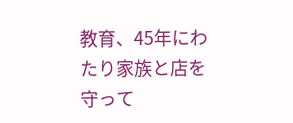教育、45年にわたり家族と店を守って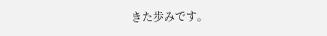きた歩みです。